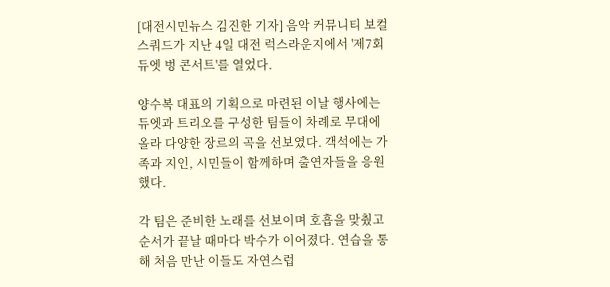[대전시민뉴스 김진한 기자] 음악 커뮤니티 보컬스쿼드가 지난 4일 대전 럭스라운지에서 '제7회 듀엣 벙 콘서트'를 열었다.

양수복 대표의 기획으로 마련된 이날 행사에는 듀엣과 트리오를 구성한 팀들이 차례로 무대에 올라 다양한 장르의 곡을 선보였다. 객석에는 가족과 지인, 시민들이 함께하며 출연자들을 응원했다.

각 팀은 준비한 노래를 선보이며 호흡을 맞췄고 순서가 끝날 때마다 박수가 이어졌다. 연습을 통해 처음 만난 이들도 자연스럽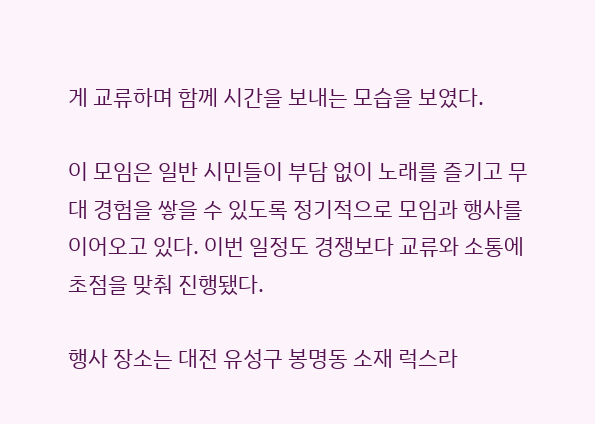게 교류하며 함께 시간을 보내는 모습을 보였다.

이 모임은 일반 시민들이 부담 없이 노래를 즐기고 무대 경험을 쌓을 수 있도록 정기적으로 모임과 행사를 이어오고 있다. 이번 일정도 경쟁보다 교류와 소통에 초점을 맞춰 진행됐다.

행사 장소는 대전 유성구 봉명동 소재 럭스라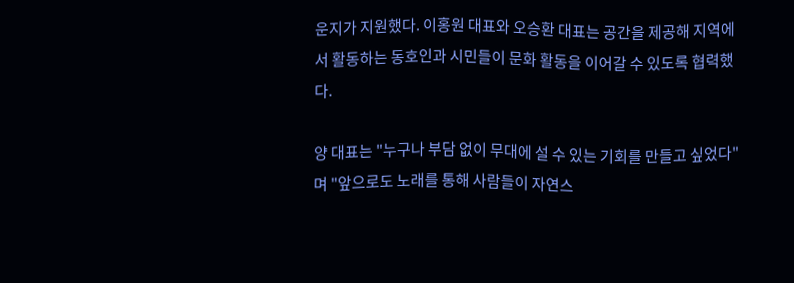운지가 지원했다. 이홍원 대표와 오승환 대표는 공간을 제공해 지역에서 활동하는 동호인과 시민들이 문화 활동을 이어갈 수 있도록 협력했다.

양 대표는 "누구나 부담 없이 무대에 설 수 있는 기회를 만들고 싶었다"며 "앞으로도 노래를 통해 사람들이 자연스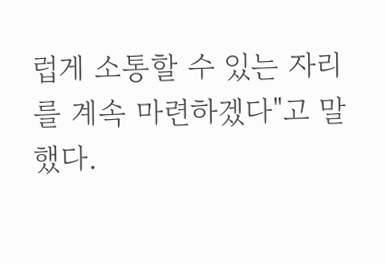럽게 소통할 수 있는 자리를 계속 마련하겠다"고 말했다.